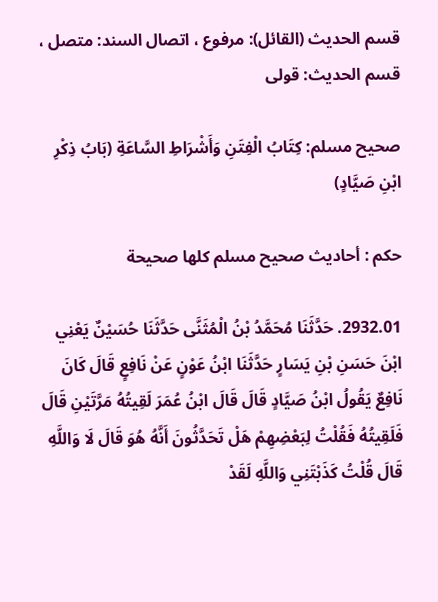قسم الحديث (القائل): مرفوع ، اتصال السند: متصل ، قسم الحديث: قولی

صحيح مسلم: كِتَابُ الْفِتَنِ وَأَشْرَاطِ السَّاعَةِ (بَابُ ذِكْرِ ابْنِ صَيَّادٍ)

حکم : أحاديث صحيح مسلم كلها صحيحة

2932.01. حَدَّثَنَا مُحَمَّدُ بْنُ الْمُثَنَّى حَدَّثَنَا حُسَيْنٌ يَعْنِي ابْنَ حَسَنِ بْنِ يَسَارٍ حَدَّثَنَا ابْنُ عَوْنٍ عَنْ نَافِعٍ قَالَ كَانَ نَافِعٌ يَقُولُ ابْنُ صَيَّادٍ قَالَ قَالَ ابْنُ عُمَرَ لَقِيتُهُ مَرَّتَيْنِ قَالَ فَلَقِيتُهُ فَقُلْتُ لِبَعْضِهِمْ هَلْ تَحَدَّثُونَ أَنَّهُ هُوَ قَالَ لَا وَاللَّهِ قَالَ قُلْتُ كَذَبْتَنِي وَاللَّهِ لَقَدْ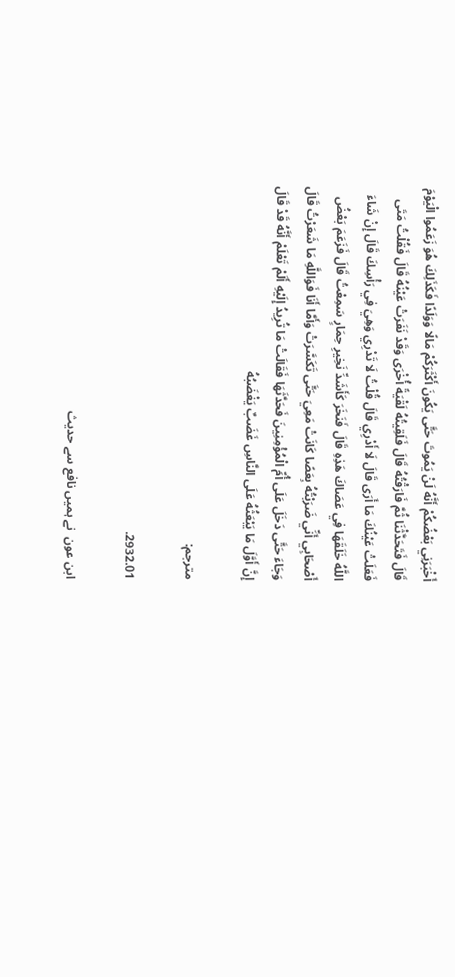أَخْبَرَنِي بَعْضُكُمْ أَنَّهُ لَنْ يَمُوتَ حَتَّى يَكُونَ أَكْثَرَكُمْ مَالًا وَوَلَدًا فَكَذَلِكَ هُوَ زَعَمُوا الْيَوْمَ قَالَ فَتَحَدَّثْنَا ثُمَّ فَارَقْتُهُ قَالَ فَلَقِيتُهُ لَقْيَةً أُخْرَى وَقَدْ نَفَرَتْ عَيْنُهُ قَالَ فَقُلْتُ مَتَى فَعَلَتْ عَيْنُكَ مَا أَرَى قَالَ لَا أَدْرِي قَالَ قُلْتُ لَا تَدْرِي وَهِيَ فِي رَأْسِكَ قَالَ إِنْ شَاءَ اللَّهُ خَلَقَهَا فِي عَصَاكَ هَذِهِ قَالَ فَنَخَرَ كَأَشَدِّ نَخِيرِ حِمَارٍ سَمِعْتُ قَالَ فَزَعَمَ بَعْضُ أَصْحَابِي أَنِّي ضَرَبْتُهُ بِعَصًا كَانَتْ مَعِيَ حَتَّى تَكَسَّرَتْ وَأَمَّا أَنَا فَوَاللَّهِ مَا شَعَرْتُ قَالَ وَجَاءَ حَتَّى دَخَلَ عَلَى أُمِّ الْمُؤْمِنِينَ فَحَدَّثَهَا فَقَالَتْ مَا تُرِيدُ إِلَيْهِ أَلَمْ تَعْلَمْ أَنَّهُ قَدْ قَالَ إِنَّ أَوَّلَ مَا يَبْعَثُهُ عَلَى النَّاسِ غَضَبٌ يَغْضَبُهُ

مترجم:

2932.01.

ابن عون  نے ہمیں نافع سے حدیث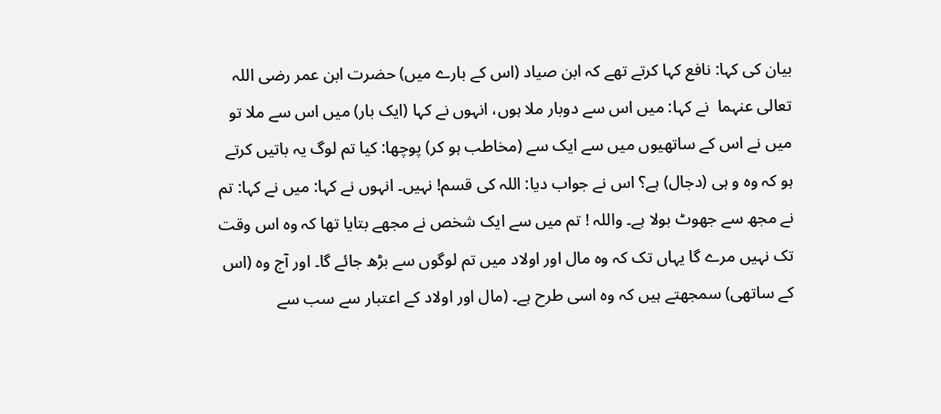بیان کی کہا: نافع کہا کرتے تھے کہ ابن صیاد (اس کے بارے میں) حضرت ابن عمر رضی اللہ تعالی عنہما  نے کہا: میں اس سے دوبار ملا ہوں، انہوں نے کہا (ایک بار) میں اس سے ملا تو میں نے اس کے ساتھیوں میں سے ایک سے (مخاطب ہو کر) پوچھا: کیا تم لوگ یہ باتیں کرتے ہو کہ وہ و ہی (دجال) ہے؟ اس نے جواب دیا: اللہ کی قسم! نہیں۔ انہوں نے کہا: میں نے کہا: تم نے مجھ سے جھوٹ بولا ہے۔ واللہ ! تم میں سے ایک شخص نے مجھے بتایا تھا کہ وہ اس وقت تک نہیں مرے گا یہاں تک کہ وہ مال اور اولاد میں تم لوگوں سے بڑھ جائے گا۔ اور آج وہ (اس کے ساتھی) سمجھتے ہیں کہ وہ اسی طرح ہے۔ (مال اور اولاد کے اعتبار سے سب سے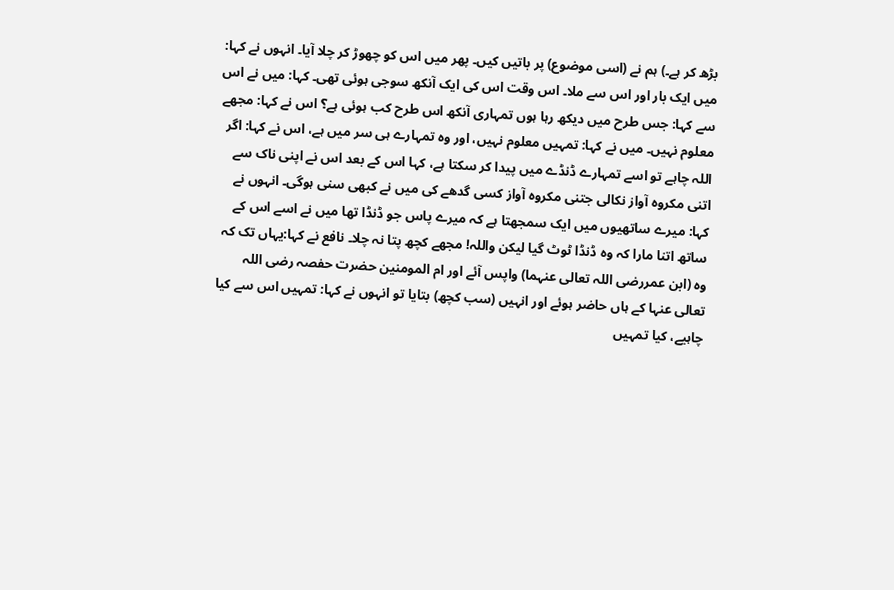بڑھ کر ہے۔) ہم نے (اسی موضوع) پر باتیں کیں۔ پھر میں اس کو چھوڑ کر چلا آیا۔ انہوں نے کہا: میں ایک بار اور اس سے ملا۔ اس وقت اس کی ایک آنکھ سوجی ہوئی تھی۔ کہا: میں نے اس سے کہا: جس طرح میں دیکھ رہا ہوں تمہاری آنکھ اس طرح کب ہوئی ہے؟ اس نے کہا: مجھے معلوم نہیں۔ میں نے کہا: تمہیں معلوم نہیں، اور وہ تمہارے ہی سر میں ہے، اس نے کہا: اگر اللہ چاہے تو اسے تمہارے ڈنڈے میں پیدا کر سکتا ہے، کہا اس کے بعد اس نے اپنی ناک سے اتنی مکروہ آواز نکالی جتنی مکروہ آواز کسی گدھے کی میں نے کبھی سنی ہوگی۔ انہوں نے کہا: میرے ساتھیوں میں ایک سمجھتا ہے کہ میرے پاس جو ڈنڈا تھا میں نے اسے اس کے ساتھ اتنا مارا کہ وہ ڈنڈا ٹوٹ گیا لیکن واللہ! مجھے کچھ پتا نہ چلا۔ نافع نے کہا:یہاں تک کہ وہ (ابن عمررضی اللہ تعالی عنہما) واپس آئے اور ام المومنین حضرت حفصہ رضی اللہ تعالی عنہا کے ہاں حاضر ہوئے اور انہیں (سب کچھ) بتایا تو انہوں نے کہا: تمہیں اس سے کیا چاہیے، کیا تمہیں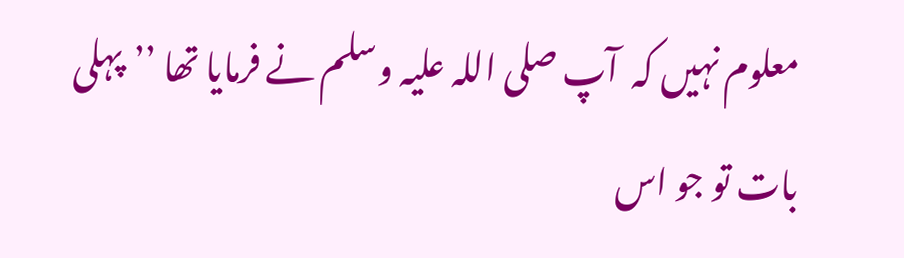معلوم نہیں کہ  آپ صلی اللہ علیہ وسلم نے فرمایا تھا ’’پہلی بات تو جو اس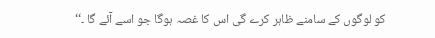کو لوگوں کے سامنے ظاہر کرے گی اس کا غصہ ہوگا جو اسے آئے گا ۔‘‘